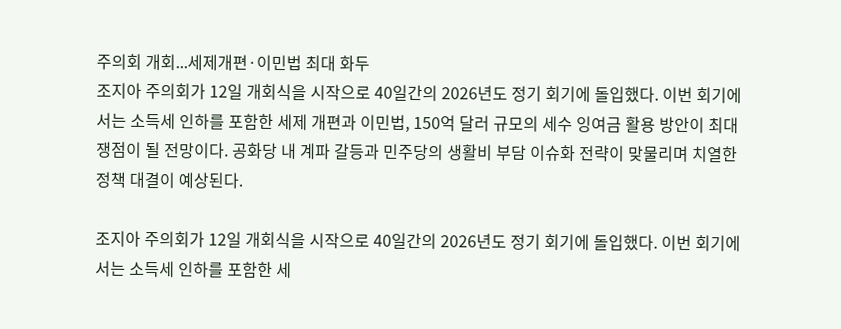주의회 개회...세제개편·이민법 최대 화두
조지아 주의회가 12일 개회식을 시작으로 40일간의 2026년도 정기 회기에 돌입했다. 이번 회기에서는 소득세 인하를 포함한 세제 개편과 이민법, 150억 달러 규모의 세수 잉여금 활용 방안이 최대 쟁점이 될 전망이다. 공화당 내 계파 갈등과 민주당의 생활비 부담 이슈화 전략이 맞물리며 치열한 정책 대결이 예상된다.

조지아 주의회가 12일 개회식을 시작으로 40일간의 2026년도 정기 회기에 돌입했다. 이번 회기에서는 소득세 인하를 포함한 세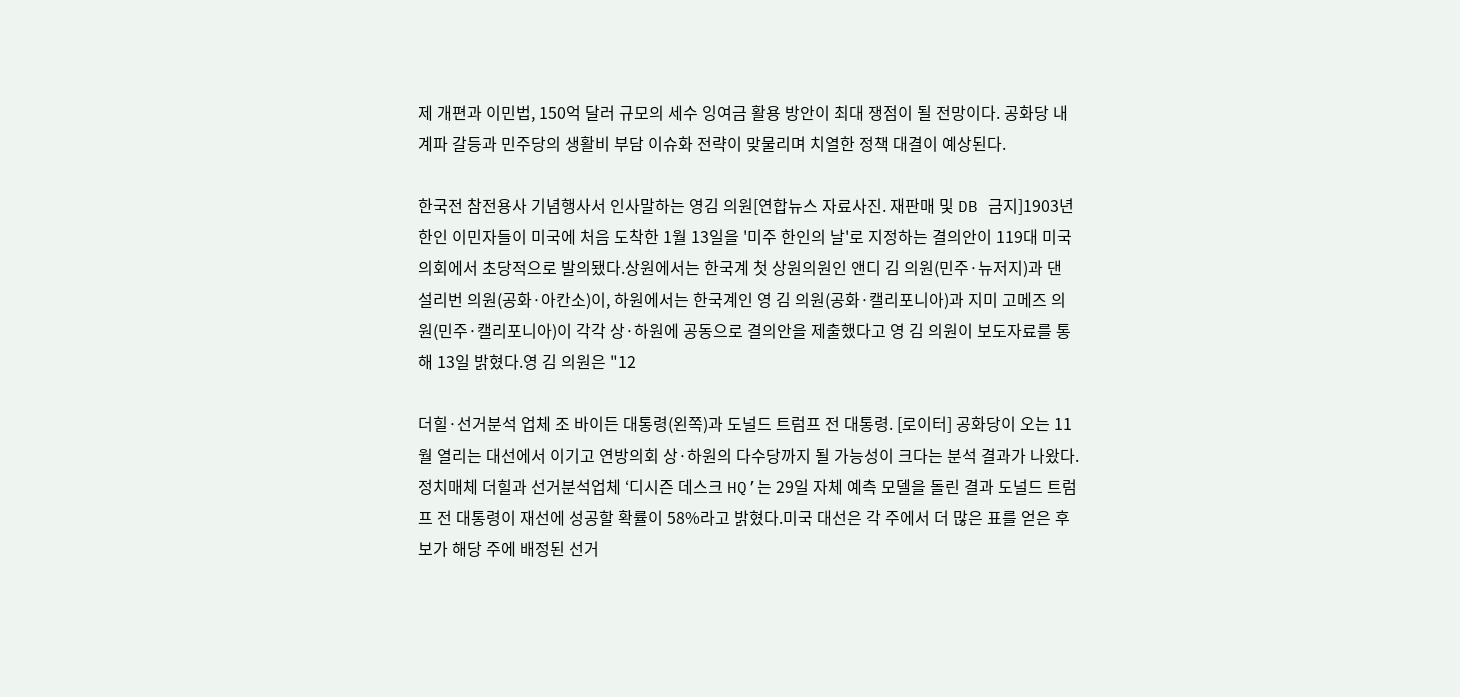제 개편과 이민법, 150억 달러 규모의 세수 잉여금 활용 방안이 최대 쟁점이 될 전망이다. 공화당 내 계파 갈등과 민주당의 생활비 부담 이슈화 전략이 맞물리며 치열한 정책 대결이 예상된다.

한국전 참전용사 기념행사서 인사말하는 영김 의원[연합뉴스 자료사진. 재판매 및 DB 금지]1903년 한인 이민자들이 미국에 처음 도착한 1월 13일을 '미주 한인의 날'로 지정하는 결의안이 119대 미국 의회에서 초당적으로 발의됐다.상원에서는 한국계 첫 상원의원인 앤디 김 의원(민주·뉴저지)과 댄 설리번 의원(공화·아칸소)이, 하원에서는 한국계인 영 김 의원(공화·캘리포니아)과 지미 고메즈 의원(민주·캘리포니아)이 각각 상·하원에 공동으로 결의안을 제출했다고 영 김 의원이 보도자료를 통해 13일 밝혔다.영 김 의원은 "12

더힐·선거분석 업체 조 바이든 대통령(왼쪽)과 도널드 트럼프 전 대통령. [로이터] 공화당이 오는 11월 열리는 대선에서 이기고 연방의회 상·하원의 다수당까지 될 가능성이 크다는 분석 결과가 나왔다. 정치매체 더힐과 선거분석업체 ‘디시즌 데스크 HQ’는 29일 자체 예측 모델을 돌린 결과 도널드 트럼프 전 대통령이 재선에 성공할 확률이 58%라고 밝혔다.미국 대선은 각 주에서 더 많은 표를 얻은 후보가 해당 주에 배정된 선거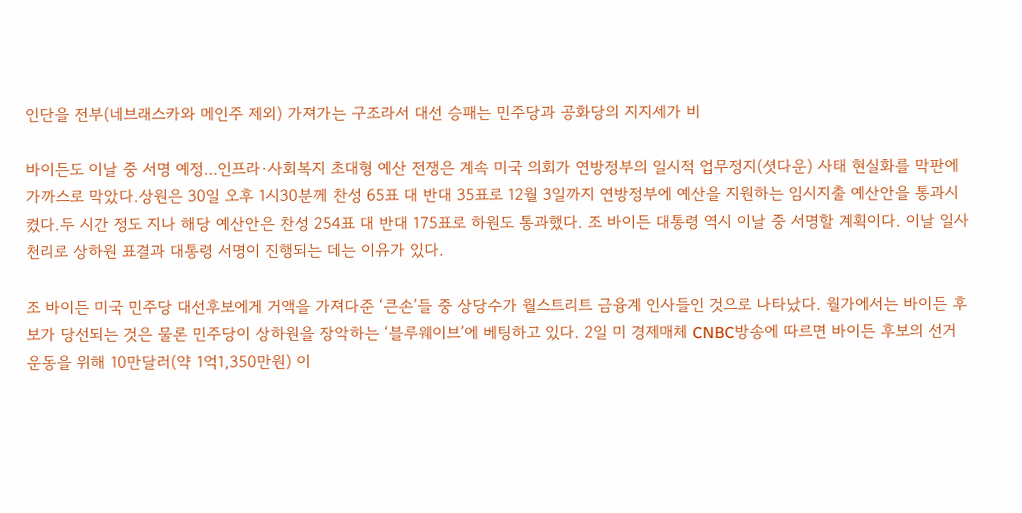인단을 전부(네브래스카와 메인주 제외) 가져가는 구조라서 대선 승패는 민주당과 공화당의 지지세가 비

바이든도 이날 중 서명 예정…인프라·사회복지 초대형 예산 전쟁은 계속 미국 의회가 연방정부의 일시적 업무정지(셧다운) 사태 현실화를 막판에 가까스로 막았다.상원은 30일 오후 1시30분께 찬성 65표 대 반대 35표로 12월 3일까지 연방정부에 예산을 지원하는 임시지출 예산안을 통과시켰다.두 시간 정도 지나 해당 예산안은 찬성 254표 대 반대 175표로 하원도 통과했다. 조 바이든 대통령 역시 이날 중 서명할 계획이다. 이날 일사천리로 상하원 표결과 대통령 서명이 진행되는 데는 이유가 있다.

조 바이든 미국 민주당 대선후보에게 거액을 가져다준 ‘큰손’들 중 상당수가 월스트리트 금융계 인사들인 것으로 나타났다. 월가에서는 바이든 후보가 당선되는 것은 물론 민주당이 상하원을 장악하는 ‘블루웨이브’에 베팅하고 있다. 2일 미 경제매체 CNBC방송에 따르면 바이든 후보의 선거운동을 위해 10만달러(약 1억1,350만원) 이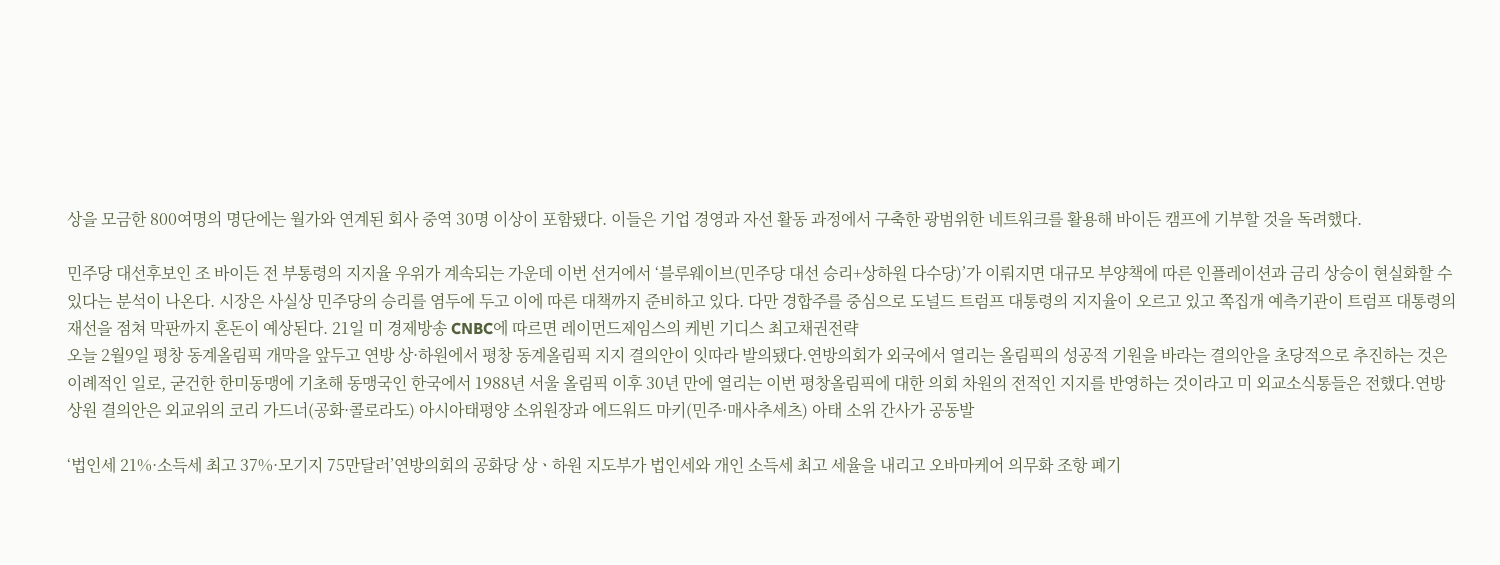상을 모금한 800여명의 명단에는 월가와 연계된 회사 중역 30명 이상이 포함됐다. 이들은 기업 경영과 자선 활동 과정에서 구축한 광범위한 네트워크를 활용해 바이든 캠프에 기부할 것을 독려했다.

민주당 대선후보인 조 바이든 전 부통령의 지지율 우위가 계속되는 가운데 이번 선거에서 ‘블루웨이브(민주당 대선 승리+상하원 다수당)’가 이뤄지면 대규모 부양책에 따른 인플레이션과 금리 상승이 현실화할 수 있다는 분석이 나온다. 시장은 사실상 민주당의 승리를 염두에 두고 이에 따른 대책까지 준비하고 있다. 다만 경합주를 중심으로 도널드 트럼프 대통령의 지지율이 오르고 있고 쪽집개 예측기관이 트럼프 대통령의 재선을 점쳐 막판까지 혼돈이 예상된다. 21일 미 경제방송 CNBC에 따르면 레이먼드제임스의 케빈 기디스 최고채권전략
오늘 2월9일 평창 동계올림픽 개막을 앞두고 연방 상·하원에서 평창 동계올림픽 지지 결의안이 잇따라 발의됐다.연방의회가 외국에서 열리는 올림픽의 성공적 기원을 바라는 결의안을 초당적으로 추진하는 것은 이례적인 일로, 굳건한 한미동맹에 기초해 동맹국인 한국에서 1988년 서울 올림픽 이후 30년 만에 열리는 이번 평창올림픽에 대한 의회 차원의 전적인 지지를 반영하는 것이라고 미 외교소식통들은 전했다.연방 상원 결의안은 외교위의 코리 가드너(공화·콜로라도) 아시아태평양 소위원장과 에드워드 마키(민주·매사추세츠) 아태 소위 간사가 공동발

‘법인세 21%·소득세 최고 37%·모기지 75만달러’연방의회의 공화당 상ㆍ하원 지도부가 법인세와 개인 소득세 최고 세율을 내리고 오바마케어 의무화 조항 폐기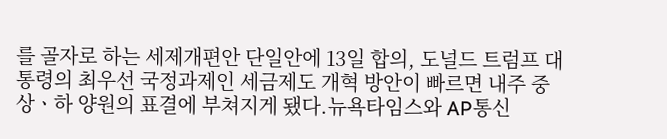를 골자로 하는 세제개편안 단일안에 13일 합의, 도널드 트럼프 대통령의 최우선 국정과제인 세금제도 개혁 방안이 빠르면 내주 중 상ㆍ하 양원의 표결에 부쳐지게 됐다.뉴욕타임스와 AP통신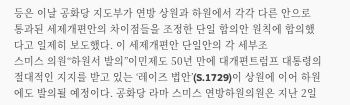등은 이날 공화당 지도부가 연방 상원과 하원에서 각각 다른 안으로 통과된 세제개편안의 차이점들을 조정한 단일 합의안 원칙에 합의했다고 일제히 보도했다. 이 세제개편안 단일안의 각 세부조
스미스 의원“하원서 발의”이민제도 50년 만에 대개편트럼프 대통령의 절대적인 지지를 받고 있는 ‘레이즈 법안’(S.1729)이 상원에 이어 하원에도 발의될 예정이다. 공화당 라마 스미스 연방하원의원은 지난 2일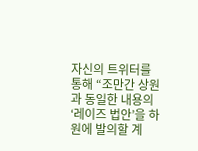자신의 트위터를 통해 “조만간 상원과 동일한 내용의 ‘레이즈 법안’을 하원에 발의할 계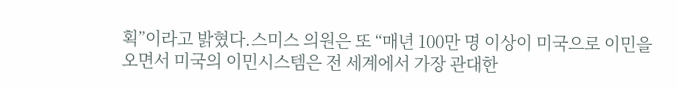획”이라고 밝혔다.스미스 의원은 또 “매년 100만 명 이상이 미국으로 이민을 오면서 미국의 이민시스템은 전 세계에서 가장 관대한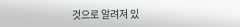것으로 알려져 있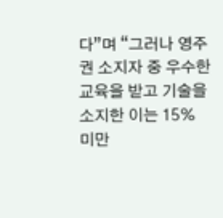다”며 “그러나 영주권 소지자 중 우수한 교육을 받고 기술을 소지한 이는 15% 미만